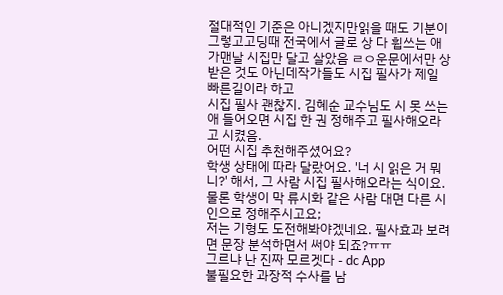절대적인 기준은 아니겠지만읽을 때도 기분이 그렇고고딩때 전국에서 글로 상 다 휩쓰는 애가맨날 시집만 달고 살았음 ㄹㅇ운문에서만 상 받은 것도 아닌데작가들도 시집 필사가 제일 빠른길이라 하고
시집 필사 괜찮지. 김혜순 교수님도 시 못 쓰는 애 들어오면 시집 한 권 정해주고 필사해오라고 시켰음.
어떤 시집 추천해주셨어요?
학생 상태에 따라 달랐어요. '너 시 읽은 거 뭐니?' 해서, 그 사람 시집 필사해오라는 식이요. 물론 학생이 막 류시화 같은 사람 대면 다른 시인으로 정해주시고요;
저는 기형도 도전해봐야겠네요. 필사효과 보려면 문장 분석하면서 써야 되죠?ㅠㅠ
그르냐 난 진짜 모르겟다 - dc App
불필요한 과장적 수사를 남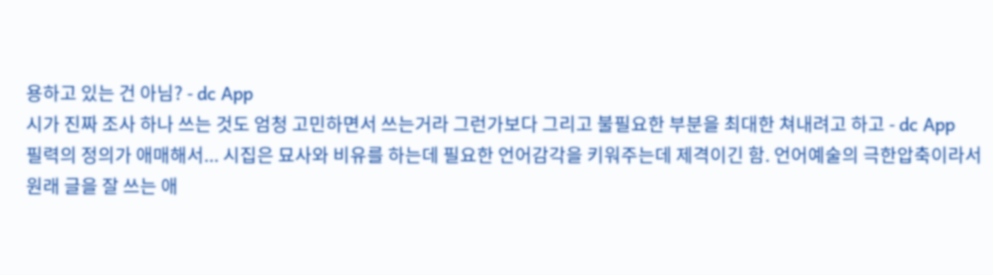용하고 있는 건 아님? - dc App
시가 진짜 조사 하나 쓰는 것도 엄청 고민하면서 쓰는거라 그런가보다 그리고 불필요한 부분을 최대한 쳐내려고 하고 - dc App
필력의 정의가 애매해서... 시집은 묘사와 비유를 하는데 필요한 언어감각을 키워주는데 제격이긴 함. 언어예술의 극한압축이라서
원래 글을 잘 쓰는 애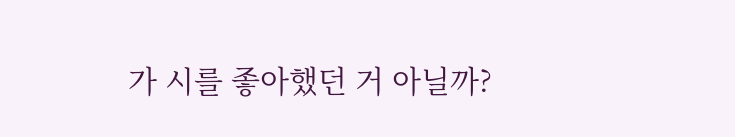가 시를 좋아했던 거 아닐까?